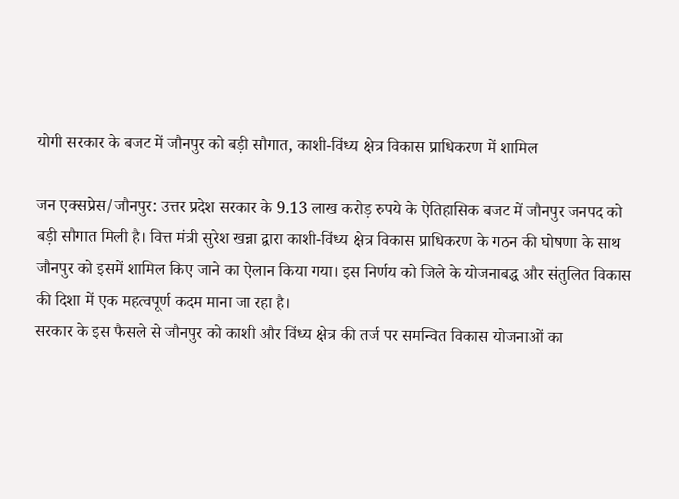योगी सरकार के बजट में जौनपुर को बड़ी सौगात, काशी-विंध्य क्षेत्र विकास प्राधिकरण में शामिल

जन एक्सप्रेस/जौनपुर: उत्तर प्रदेश सरकार के 9.13 लाख करोड़ रुपये के ऐतिहासिक बजट में जौनपुर जनपद को बड़ी सौगात मिली है। वित्त मंत्री सुरेश खन्ना द्वारा काशी-विंध्य क्षेत्र विकास प्राधिकरण के गठन की घोषणा के साथ जौनपुर को इसमें शामिल किए जाने का ऐलान किया गया। इस निर्णय को जिले के योजनाबद्ध और संतुलित विकास की दिशा में एक महत्वपूर्ण कदम माना जा रहा है।
सरकार के इस फैसले से जौनपुर को काशी और विंध्य क्षेत्र की तर्ज पर समन्वित विकास योजनाओं का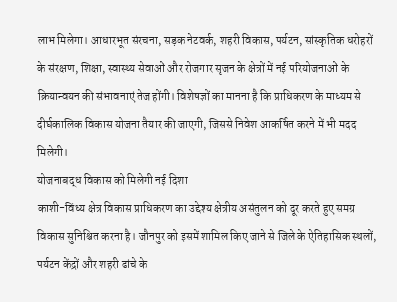लाभ मिलेगा। आधारभूत संरचना, सड़क नेटवर्क, शहरी विकास, पर्यटन, सांस्कृतिक धरोहरों के संरक्षण, शिक्षा, स्वास्थ्य सेवाओं और रोजगार सृजन के क्षेत्रों में नई परियोजनाओं के क्रियान्वयन की संभावनाएं तेज होंगी। विशेषज्ञों का मानना है कि प्राधिकरण के माध्यम से दीर्घकालिक विकास योजना तैयार की जाएगी, जिससे निवेश आकर्षित करने में भी मदद मिलेगी।
योजनाबद्ध विकास को मिलेगी नई दिशा
काशी-विंध्य क्षेत्र विकास प्राधिकरण का उद्देश्य क्षेत्रीय असंतुलन को दूर करते हुए समग्र विकास सुनिश्चित करना है। जौनपुर को इसमें शामिल किए जाने से जिले के ऐतिहासिक स्थलों, पर्यटन केंद्रों और शहरी ढांचे के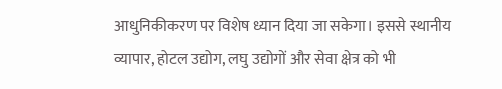आधुनिकीकरण पर विशेष ध्यान दिया जा सकेगा। इससे स्थानीय व्यापार, होटल उद्योग, लघु उद्योगों और सेवा क्षेत्र को भी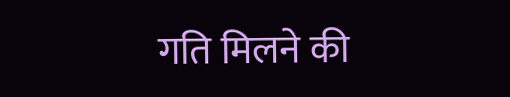गति मिलने की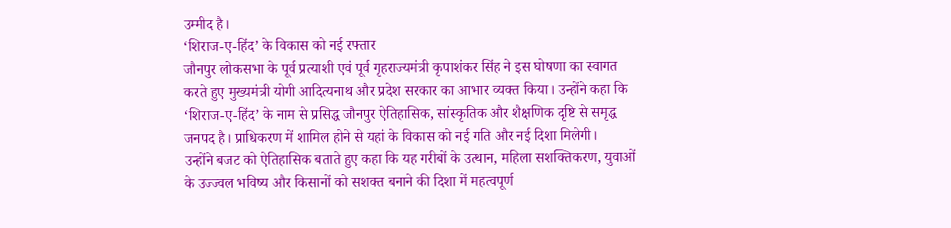उम्मीद है।
‘शिराज-ए-हिंद’ के विकास को नई रफ्तार
जौनपुर लोकसभा के पूर्व प्रत्याशी एवं पूर्व गृहराज्यमंत्री कृपाशंकर सिंह ने इस घोषणा का स्वागत करते हुए मुख्यमंत्री योगी आदित्यनाथ और प्रदेश सरकार का आभार व्यक्त किया। उन्होंने कहा कि ‘शिराज-ए-हिंद’ के नाम से प्रसिद्ध जौनपुर ऐतिहासिक, सांस्कृतिक और शैक्षणिक दृष्टि से समृद्ध जनपद है। प्राधिकरण में शामिल होने से यहां के विकास को नई गति और नई दिशा मिलेगी।
उन्होंने बजट को ऐतिहासिक बताते हुए कहा कि यह गरीबों के उत्थान, महिला सशक्तिकरण, युवाओं के उज्ज्वल भविष्य और किसानों को सशक्त बनाने की दिशा में महत्वपूर्ण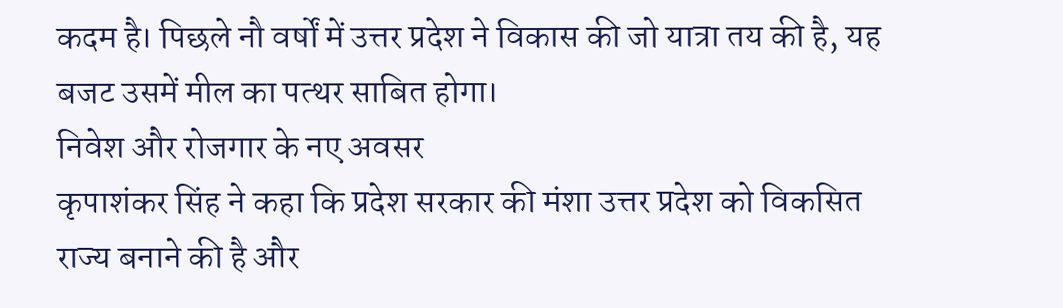कदम है। पिछले नौ वर्षों में उत्तर प्रदेश ने विकास की जो यात्रा तय की है, यह बजट उसमें मील का पत्थर साबित होगा।
निवेश और रोजगार के नए अवसर
कृपाशंकर सिंह ने कहा कि प्रदेश सरकार की मंशा उत्तर प्रदेश को विकसित राज्य बनाने की है और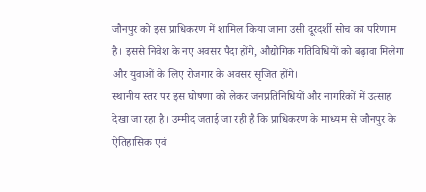जौनपुर को इस प्राधिकरण में शामिल किया जाना उसी दूरदर्शी सोच का परिणाम है। इससे निवेश के नए अवसर पैदा होंगे, औद्योगिक गतिविधियों को बढ़ावा मिलेगा और युवाओं के लिए रोजगार के अवसर सृजित होंगे।
स्थानीय स्तर पर इस घोषणा को लेकर जनप्रतिनिधियों और नागरिकों में उत्साह देखा जा रहा है। उम्मीद जताई जा रही है कि प्राधिकरण के माध्यम से जौनपुर के ऐतिहासिक एवं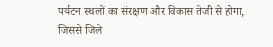पर्यटन स्थलों का संरक्षण और विकास तेजी से होगा, जिससे जिले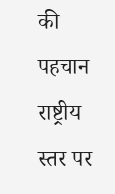की पहचान राष्ट्रीय स्तर पर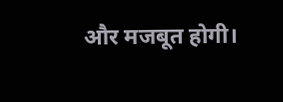और मजबूत होगी।